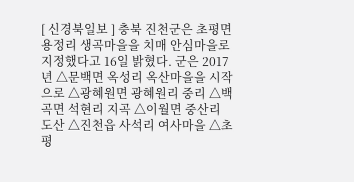[ 신경북일보 ] 충북 진천군은 초평면 용정리 생곡마을을 치매 안심마을로 지정했다고 16일 밝혔다. 군은 2017년 △문백면 옥성리 옥산마을을 시작으로 △광혜원면 광혜원리 중리 △백곡면 석현리 지곡 △이월면 중산리 도산 △진천읍 사석리 여사마을 △초평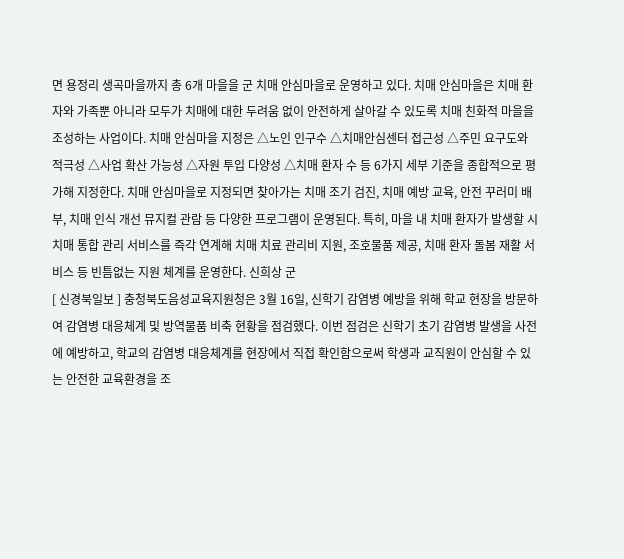면 용정리 생곡마을까지 총 6개 마을을 군 치매 안심마을로 운영하고 있다. 치매 안심마을은 치매 환자와 가족뿐 아니라 모두가 치매에 대한 두려움 없이 안전하게 살아갈 수 있도록 치매 친화적 마을을 조성하는 사업이다. 치매 안심마을 지정은 △노인 인구수 △치매안심센터 접근성 △주민 요구도와 적극성 △사업 확산 가능성 △자원 투입 다양성 △치매 환자 수 등 6가지 세부 기준을 종합적으로 평가해 지정한다. 치매 안심마을로 지정되면 찾아가는 치매 조기 검진, 치매 예방 교육, 안전 꾸러미 배부, 치매 인식 개선 뮤지컬 관람 등 다양한 프로그램이 운영된다. 특히, 마을 내 치매 환자가 발생할 시 치매 통합 관리 서비스를 즉각 연계해 치매 치료 관리비 지원, 조호물품 제공, 치매 환자 돌봄 재활 서비스 등 빈틈없는 지원 체계를 운영한다. 신희상 군
[ 신경북일보 ] 충청북도음성교육지원청은 3월 16일, 신학기 감염병 예방을 위해 학교 현장을 방문하여 감염병 대응체계 및 방역물품 비축 현황을 점검했다. 이번 점검은 신학기 초기 감염병 발생을 사전에 예방하고, 학교의 감염병 대응체계를 현장에서 직접 확인함으로써 학생과 교직원이 안심할 수 있는 안전한 교육환경을 조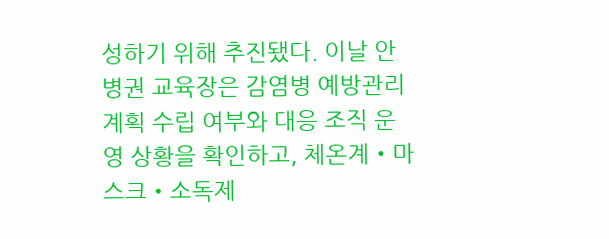성하기 위해 추진됐다. 이날 안병권 교육장은 감염병 예방관리 계획 수립 여부와 대응 조직 운영 상황을 확인하고, 체온계‧마스크‧소독제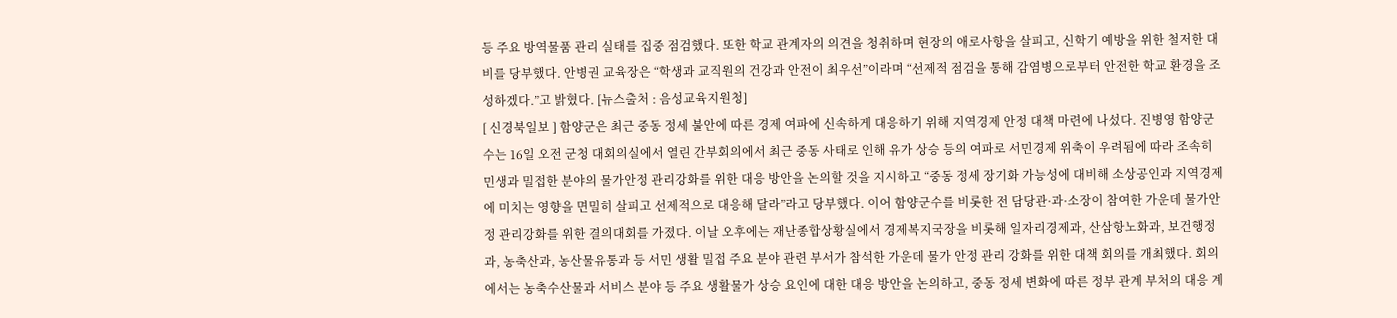등 주요 방역물품 관리 실태를 집중 점검했다. 또한 학교 관계자의 의견을 청취하며 현장의 애로사항을 살피고, 신학기 예방을 위한 철저한 대비를 당부했다. 안병권 교육장은 “학생과 교직원의 건강과 안전이 최우선”이라며 “선제적 점검을 통해 감염병으로부터 안전한 학교 환경을 조성하겠다.”고 밝혔다. [뉴스출처 : 음성교육지원청]
[ 신경북일보 ] 함양군은 최근 중동 정세 불안에 따른 경제 여파에 신속하게 대응하기 위해 지역경제 안정 대책 마련에 나섰다. 진병영 함양군수는 16일 오전 군청 대회의실에서 열린 간부회의에서 최근 중동 사태로 인해 유가 상승 등의 여파로 서민경제 위축이 우려됨에 따라 조속히 민생과 밀접한 분야의 물가안정 관리강화를 위한 대응 방안을 논의할 것을 지시하고 “중동 정세 장기화 가능성에 대비해 소상공인과 지역경제에 미치는 영향을 면밀히 살피고 선제적으로 대응해 달라”라고 당부했다. 이어 함양군수를 비롯한 전 담당관·과·소장이 참여한 가운데 물가안정 관리강화를 위한 결의대회를 가졌다. 이날 오후에는 재난종합상황실에서 경제복지국장을 비롯해 일자리경제과, 산삼항노화과, 보건행정과, 농축산과, 농산물유통과 등 서민 생활 밀접 주요 분야 관련 부서가 참석한 가운데 물가 안정 관리 강화를 위한 대책 회의를 개최했다. 회의에서는 농축수산물과 서비스 분야 등 주요 생활물가 상승 요인에 대한 대응 방안을 논의하고, 중동 정세 변화에 따른 정부 관계 부처의 대응 계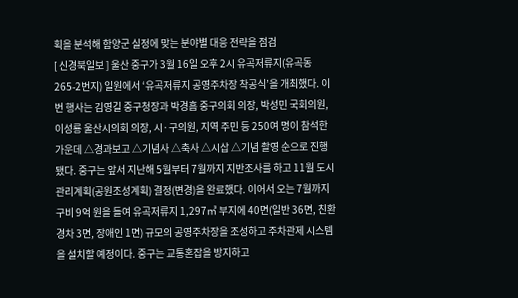획을 분석해 함양군 실정에 맞는 분야별 대응 전략을 점검
[ 신경북일보 ] 울산 중구가 3월 16일 오후 2시 유곡저류지(유곡동 265-2번지) 일원에서 ‘유곡저류지 공영주차장 착공식’을 개최했다. 이번 행사는 김영길 중구청장과 박경흠 중구의회 의장, 박성민 국회의원, 이성룡 울산시의회 의장, 시·구의원, 지역 주민 등 250여 명이 참석한 가운데 △경과보고 △기념사 △축사 △시삽 △기념 촬영 순으로 진행됐다. 중구는 앞서 지난해 5월부터 7월까지 지반조사를 하고 11월 도시관리계획(공원조성계획) 결정(변경)을 완료했다. 이어서 오는 7월까지 구비 9억 원을 들여 유곡저류지 1,297㎡ 부지에 40면(일반 36면, 친환경차 3면, 장애인 1면) 규모의 공영주차장을 조성하고 주차관제 시스템을 설치할 예정이다. 중구는 교통혼잡을 방지하고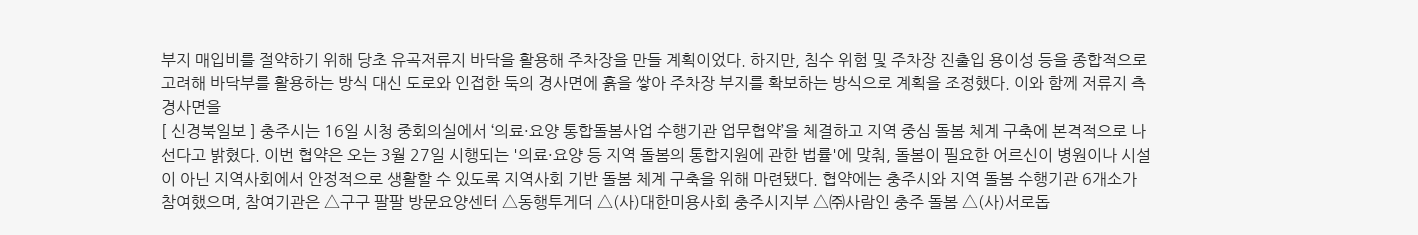부지 매입비를 절약하기 위해 당초 유곡저류지 바닥을 활용해 주차장을 만들 계획이었다. 하지만, 침수 위험 및 주차장 진출입 용이성 등을 종합적으로 고려해 바닥부를 활용하는 방식 대신 도로와 인접한 둑의 경사면에 흙을 쌓아 주차장 부지를 확보하는 방식으로 계획을 조정했다. 이와 함께 저류지 측 경사면을
[ 신경북일보 ] 충주시는 16일 시청 중회의실에서 ‘의료·요양 통합돌봄사업 수행기관 업무협약’을 체결하고 지역 중심 돌봄 체계 구축에 본격적으로 나선다고 밝혔다. 이번 협약은 오는 3월 27일 시행되는 '의료·요양 등 지역 돌봄의 통합지원에 관한 법률'에 맞춰, 돌봄이 필요한 어르신이 병원이나 시설이 아닌 지역사회에서 안정적으로 생활할 수 있도록 지역사회 기반 돌봄 체계 구축을 위해 마련됐다. 협약에는 충주시와 지역 돌봄 수행기관 6개소가 참여했으며, 참여기관은 △구구 팔팔 방문요양센터 △동행투게더 △(사)대한미용사회 충주시지부 △㈜사람인 충주 돌봄 △(사)서로돕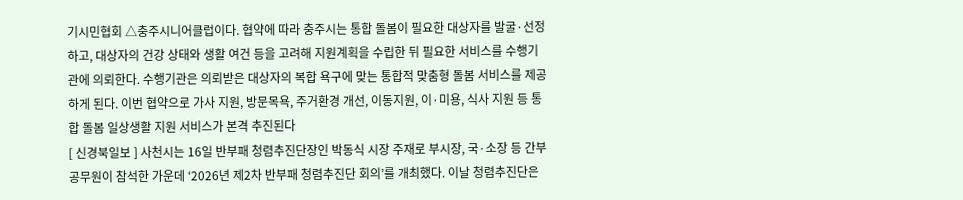기시민협회 △충주시니어클럽이다. 협약에 따라 충주시는 통합 돌봄이 필요한 대상자를 발굴·선정하고, 대상자의 건강 상태와 생활 여건 등을 고려해 지원계획을 수립한 뒤 필요한 서비스를 수행기관에 의뢰한다. 수행기관은 의뢰받은 대상자의 복합 욕구에 맞는 통합적 맞춤형 돌봄 서비스를 제공하게 된다. 이번 협약으로 가사 지원, 방문목욕, 주거환경 개선, 이동지원, 이·미용, 식사 지원 등 통합 돌봄 일상생활 지원 서비스가 본격 추진된다
[ 신경북일보 ] 사천시는 16일 반부패 청렴추진단장인 박동식 시장 주재로 부시장, 국·소장 등 간부 공무원이 참석한 가운데 ‘2026년 제2차 반부패 청렴추진단 회의’를 개최했다. 이날 청렴추진단은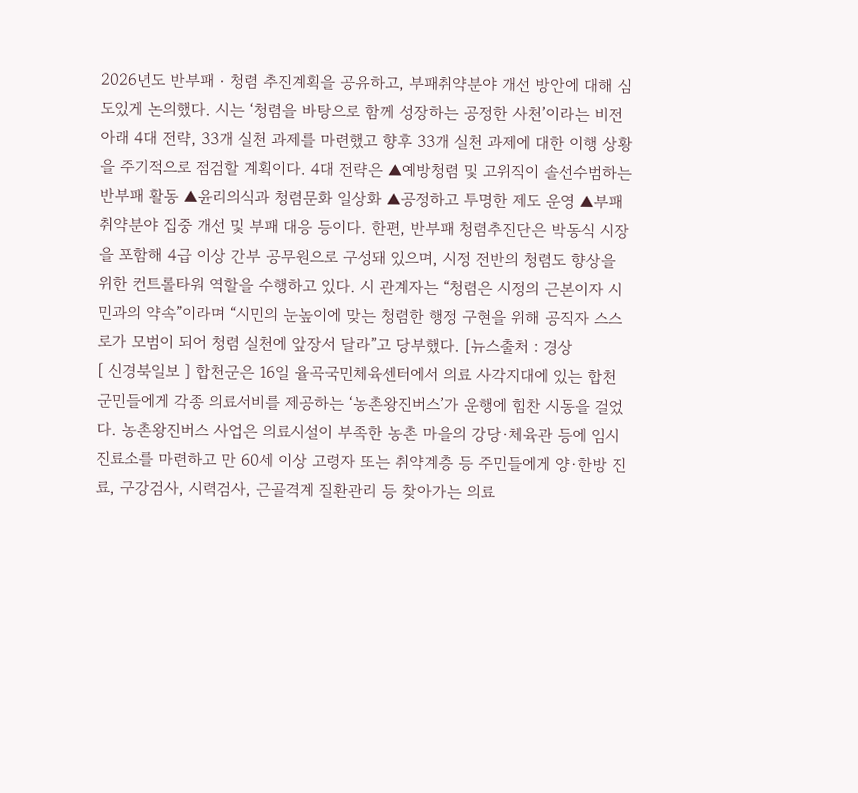2026년도 반부패‧청렴 추진계획을 공유하고, 부패취약분야 개선 방안에 대해 심도있게 논의했다. 시는 ‘청렴을 바탕으로 함께 성장하는 공정한 사천’이라는 비전 아래 4대 전략, 33개 실천 과제를 마련했고 향후 33개 실천 과제에 대한 이행 상황을 주기적으로 점검할 계획이다. 4대 전략은 ▲예방청렴 및 고위직이 솔선수범하는 반부패 활동 ▲윤리의식과 청렴문화 일상화 ▲공정하고 투명한 제도 운영 ▲부패 취약분야 집중 개선 및 부패 대응 등이다. 한편, 반부패 청렴추진단은 박동식 시장을 포함해 4급 이상 간부 공무원으로 구성돼 있으며, 시정 전반의 청렴도 향상을 위한 컨트롤타워 역할을 수행하고 있다. 시 관계자는 “청렴은 시정의 근본이자 시민과의 약속”이라며 “시민의 눈높이에 맞는 청렴한 행정 구현을 위해 공직자 스스로가 모범이 되어 청렴 실천에 앞장서 달라”고 당부했다. [뉴스출처 : 경상
[ 신경북일보 ] 합천군은 16일 율곡국민체육센터에서 의료 사각지대에 있는 합천 군민들에게 각종 의료서비를 제공하는 ‘농촌왕진버스’가 운행에 힘찬 시동을 걸었다. 농촌왕진버스 사업은 의료시설이 부족한 농촌 마을의 강당·체육관 등에 임시진료소를 마련하고 만 60세 이상 고령자 또는 취약계층 등 주민들에게 양·한방 진료, 구강검사, 시력검사, 근골격계 질환관리 등 찾아가는 의료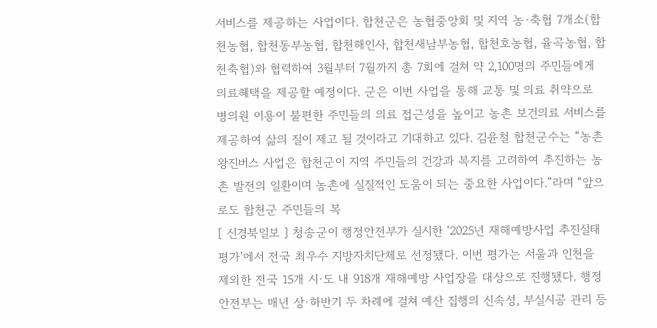서비스를 제공하는 사업이다. 합천군은 농협중앙회 및 지역 농·축협 7개소(합천농협, 합천동부농협, 합천해인사, 합천새남부농협, 합천호농협, 율곡농협, 합천축협)와 협력하여 3월부터 7월까지 총 7회에 걸쳐 약 2,100명의 주민들에게 의료혜택을 제공할 예정이다. 군은 이번 사업을 통해 교통 및 의료 취약으로 병의원 이용이 불편한 주민들의 의료 접근성을 높이고 농촌 보건의료 서비스를 제공하여 삶의 질이 제고 될 것이라고 기대하고 있다. 김윤철 합천군수는 “농촌왕진버스 사업은 합천군이 지역 주민들의 건강과 복지를 고려하여 추진하는 농촌 발전의 일환이며 농촌에 실질적인 도움이 되는 중요한 사업이다.”라며 “앞으로도 합천군 주민들의 복
[ 신경북일보 ] 청송군이 행정안전부가 실시한 ‘2025년 재해예방사업 추진실태 평가’에서 전국 최우수 지방자치단체로 선정됐다. 이번 평가는 서울과 인천을 제외한 전국 15개 시·도 내 918개 재해예방 사업장을 대상으로 진행됐다. 행정안전부는 매년 상·하반기 두 차례에 걸쳐 예산 집행의 신속성, 부실시공 관리 등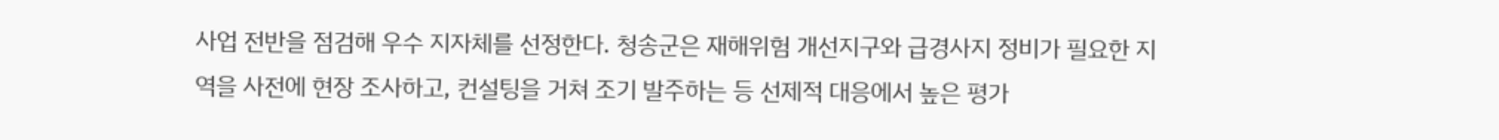사업 전반을 점검해 우수 지자체를 선정한다. 청송군은 재해위험 개선지구와 급경사지 정비가 필요한 지역을 사전에 현장 조사하고, 컨설팅을 거쳐 조기 발주하는 등 선제적 대응에서 높은 평가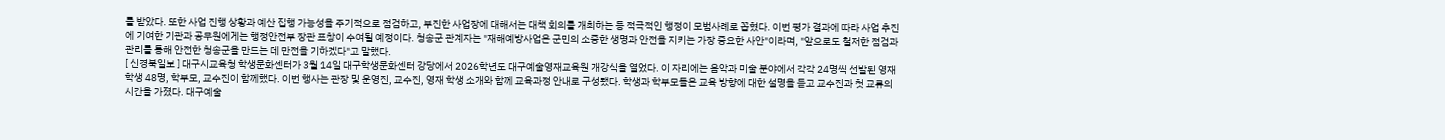를 받았다. 또한 사업 진행 상황과 예산 집행 가능성을 주기적으로 점검하고, 부진한 사업장에 대해서는 대책 회의를 개최하는 등 적극적인 행정이 모범사례로 꼽혔다. 이번 평가 결과에 따라 사업 추진에 기여한 기관과 공무원에게는 행정안전부 장관 표창이 수여될 예정이다. 청송군 관계자는 "재해예방사업은 군민의 소중한 생명과 안전을 지키는 가장 중요한 사안"이라며, "앞으로도 철저한 점검과 관리를 통해 안전한 청송군을 만드는 데 만전을 기하겠다"고 말했다.
[ 신경북일보 ] 대구시교육청 학생문화센터가 3월 14일 대구학생문화센터 강당에서 2026학년도 대구예술영재교육원 개강식을 열었다. 이 자리에는 음악과 미술 분야에서 각각 24명씩 선발된 영재 학생 48명, 학부모, 교수진이 함께했다. 이번 행사는 관장 및 운영진, 교수진, 영재 학생 소개와 함께 교육과정 안내로 구성됐다. 학생과 학부모들은 교육 방향에 대한 설명을 듣고 교수진과 첫 교류의 시간을 가졌다. 대구예술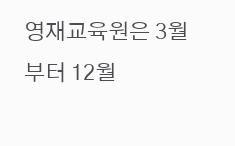영재교육원은 3월부터 12월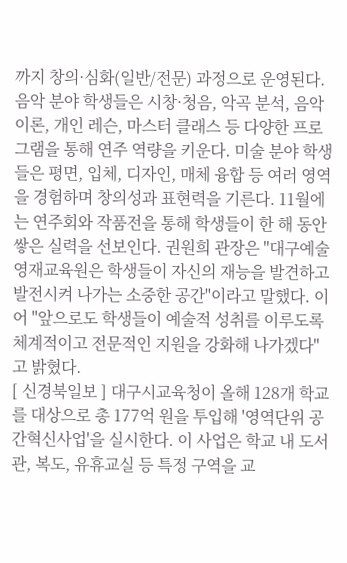까지 창의·심화(일반/전문) 과정으로 운영된다. 음악 분야 학생들은 시창·청음, 악곡 분석, 음악 이론, 개인 레슨, 마스터 클래스 등 다양한 프로그램을 통해 연주 역량을 키운다. 미술 분야 학생들은 평면, 입체, 디자인, 매체 융합 등 여러 영역을 경험하며 창의성과 표현력을 기른다. 11월에는 연주회와 작품전을 통해 학생들이 한 해 동안 쌓은 실력을 선보인다. 권원희 관장은 "대구예술영재교육원은 학생들이 자신의 재능을 발견하고 발전시켜 나가는 소중한 공간"이라고 말했다. 이어 "앞으로도 학생들이 예술적 성취를 이루도록 체계적이고 전문적인 지원을 강화해 나가겠다"고 밝혔다.
[ 신경북일보 ] 대구시교육청이 올해 128개 학교를 대상으로 총 177억 원을 투입해 '영역단위 공간혁신사업'을 실시한다. 이 사업은 학교 내 도서관, 복도, 유휴교실 등 특정 구역을 교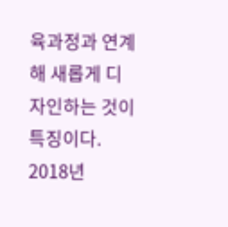육과정과 연계해 새롭게 디자인하는 것이 특징이다. 2018년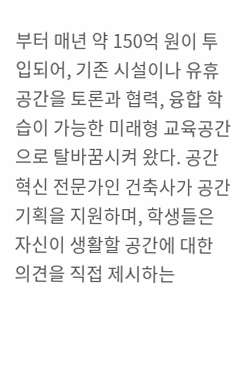부터 매년 약 150억 원이 투입되어, 기존 시설이나 유휴공간을 토론과 협력, 융합 학습이 가능한 미래형 교육공간으로 탈바꿈시켜 왔다. 공간혁신 전문가인 건축사가 공간 기획을 지원하며, 학생들은 자신이 생활할 공간에 대한 의견을 직접 제시하는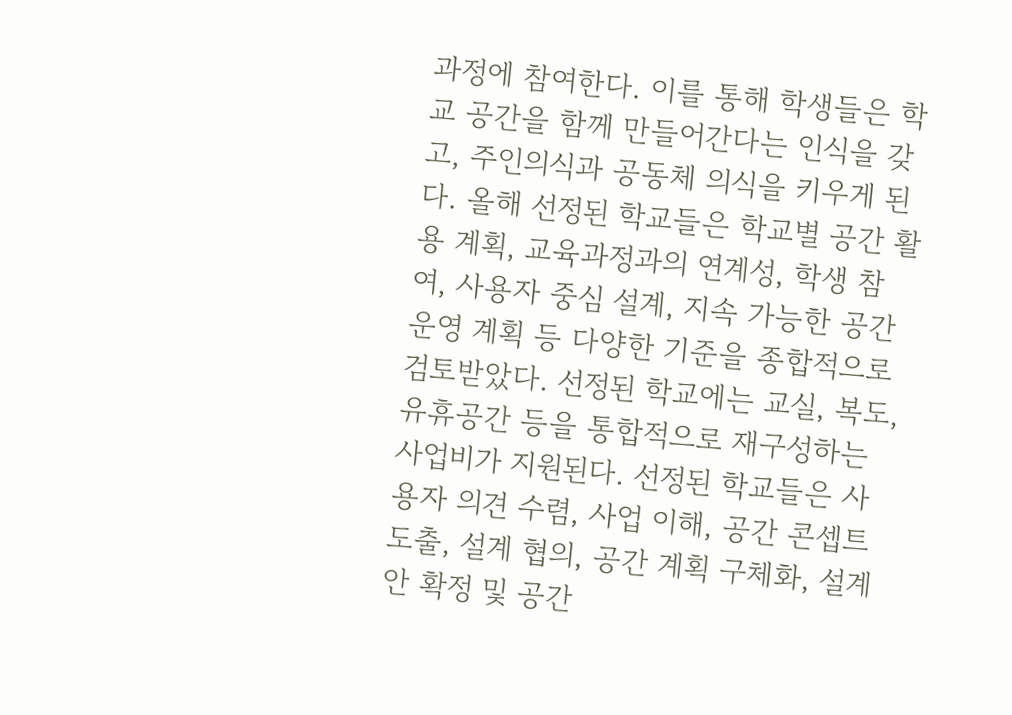과정에 참여한다. 이를 통해 학생들은 학교 공간을 함께 만들어간다는 인식을 갖고, 주인의식과 공동체 의식을 키우게 된다. 올해 선정된 학교들은 학교별 공간 활용 계획, 교육과정과의 연계성, 학생 참여, 사용자 중심 설계, 지속 가능한 공간 운영 계획 등 다양한 기준을 종합적으로 검토받았다. 선정된 학교에는 교실, 복도, 유휴공간 등을 통합적으로 재구성하는 사업비가 지원된다. 선정된 학교들은 사용자 의견 수렴, 사업 이해, 공간 콘셉트 도출, 설계 협의, 공간 계획 구체화, 설계안 확정 및 공간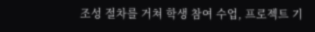조성 절차를 거쳐 학생 참여 수업, 프로젝트 기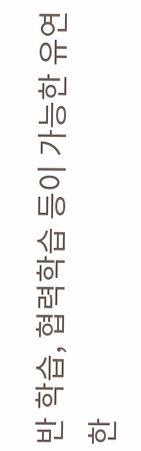반 학습, 협력학습 등이 가능한 유연한